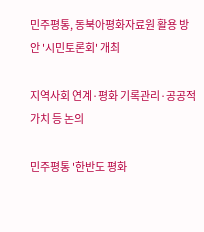민주평통, 동북아평화자료원 활용 방안 '시민토론회' 개최

지역사회 연계·평화 기록관리·공공적 가치 등 논의

민주평통 '한반도 평화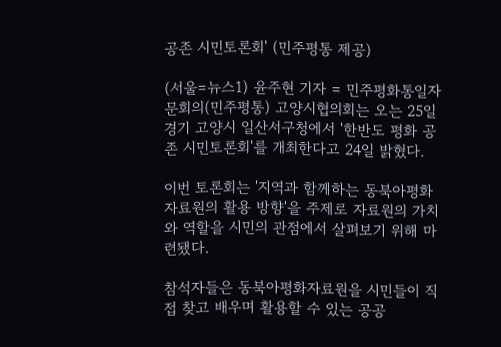공존 시민토론회' (민주평통 제공)

(서울=뉴스1) 윤주현 기자 = 민주평화통일자문회의(민주평통) 고양시협의회는 오는 25일 경기 고양시 일산서구청에서 '한반도 평화 공존 시민토론회'를 개최한다고 24일 밝혔다.

이번 토론회는 '지역과 함께하는 동북아평화자료원의 활용 방향'을 주제로 자료원의 가치와 역할을 시민의 관점에서 살펴보기 위해 마련됐다.

참석자들은 동북아평화자료원을 시민들이 직접 찾고 배우며 활용할 수 있는 공공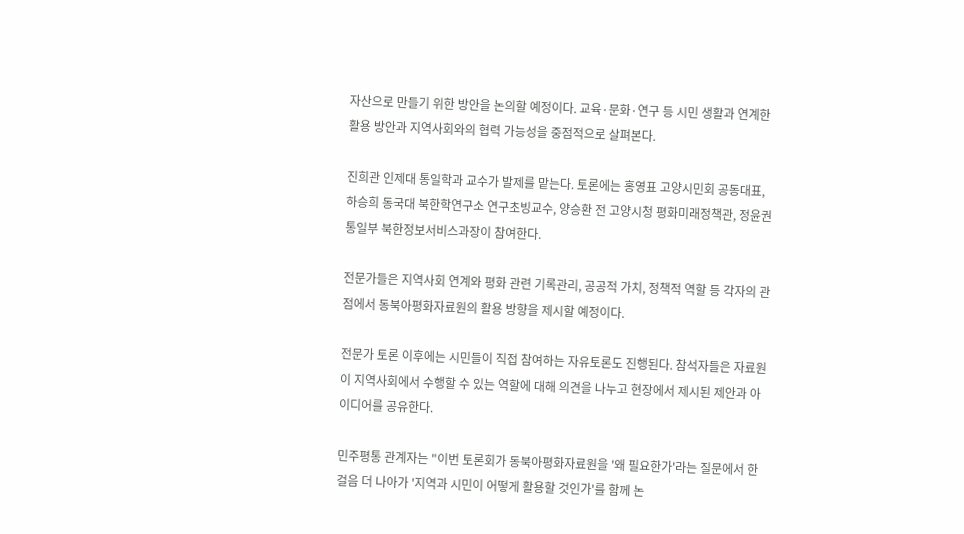자산으로 만들기 위한 방안을 논의할 예정이다. 교육·문화·연구 등 시민 생활과 연계한 활용 방안과 지역사회와의 협력 가능성을 중점적으로 살펴본다.

진희관 인제대 통일학과 교수가 발제를 맡는다. 토론에는 홍영표 고양시민회 공동대표, 하승희 동국대 북한학연구소 연구초빙교수, 양승환 전 고양시청 평화미래정책관, 정윤권 통일부 북한정보서비스과장이 참여한다.

전문가들은 지역사회 연계와 평화 관련 기록관리, 공공적 가치, 정책적 역할 등 각자의 관점에서 동북아평화자료원의 활용 방향을 제시할 예정이다.

전문가 토론 이후에는 시민들이 직접 참여하는 자유토론도 진행된다. 참석자들은 자료원이 지역사회에서 수행할 수 있는 역할에 대해 의견을 나누고 현장에서 제시된 제안과 아이디어를 공유한다.

민주평통 관계자는 "이번 토론회가 동북아평화자료원을 '왜 필요한가'라는 질문에서 한 걸음 더 나아가 '지역과 시민이 어떻게 활용할 것인가'를 함께 논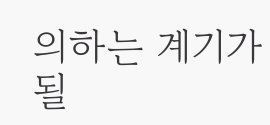의하는 계기가 될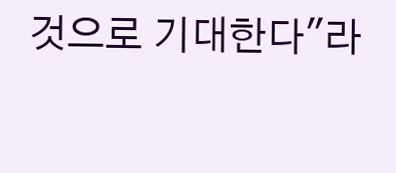것으로 기대한다"라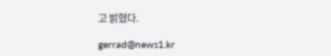고 밝혔다.

gerrad@news1.kr